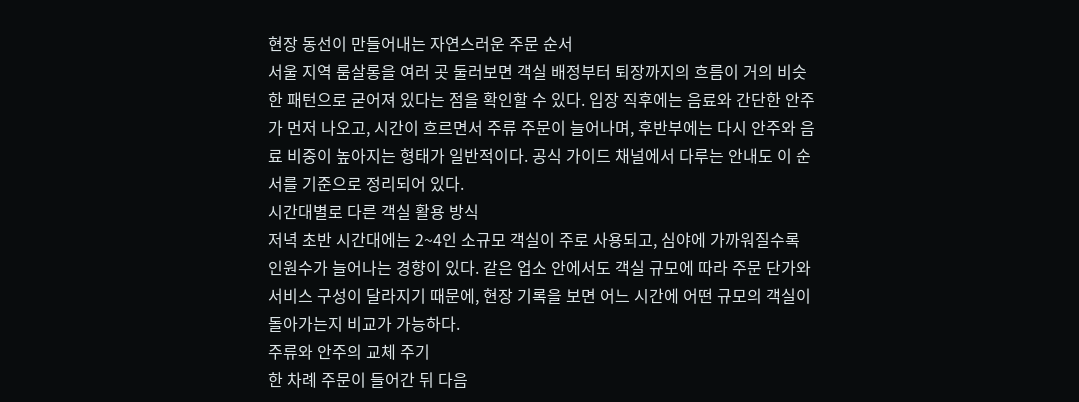현장 동선이 만들어내는 자연스러운 주문 순서
서울 지역 룸살롱을 여러 곳 둘러보면 객실 배정부터 퇴장까지의 흐름이 거의 비슷한 패턴으로 굳어져 있다는 점을 확인할 수 있다. 입장 직후에는 음료와 간단한 안주가 먼저 나오고, 시간이 흐르면서 주류 주문이 늘어나며, 후반부에는 다시 안주와 음료 비중이 높아지는 형태가 일반적이다. 공식 가이드 채널에서 다루는 안내도 이 순서를 기준으로 정리되어 있다.
시간대별로 다른 객실 활용 방식
저녁 초반 시간대에는 2~4인 소규모 객실이 주로 사용되고, 심야에 가까워질수록 인원수가 늘어나는 경향이 있다. 같은 업소 안에서도 객실 규모에 따라 주문 단가와 서비스 구성이 달라지기 때문에, 현장 기록을 보면 어느 시간에 어떤 규모의 객실이 돌아가는지 비교가 가능하다.
주류와 안주의 교체 주기
한 차례 주문이 들어간 뒤 다음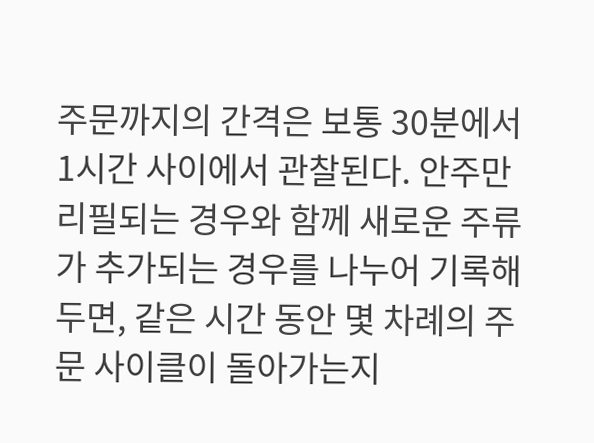주문까지의 간격은 보통 30분에서 1시간 사이에서 관찰된다. 안주만 리필되는 경우와 함께 새로운 주류가 추가되는 경우를 나누어 기록해 두면, 같은 시간 동안 몇 차례의 주문 사이클이 돌아가는지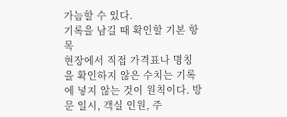가늠할 수 있다.
기록을 남길 때 확인할 기본 항목
현장에서 직접 가격표나 명칭을 확인하지 않은 수치는 기록에 넣지 않는 것이 원칙이다. 방문 일시, 객실 인원, 주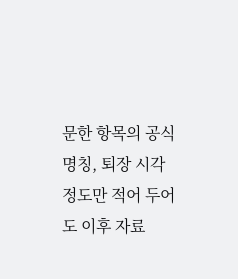문한 항목의 공식 명칭, 퇴장 시각 정도만 적어 두어도 이후 자료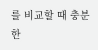를 비교할 때 충분한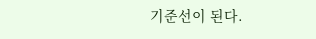기준선이 된다.